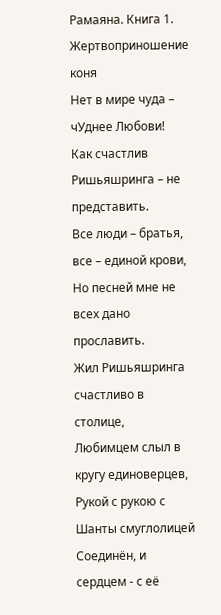Рамаяна. Книга 1. Жертвоприношение коня
Нет в мире чуда – чУднее Любови!
Как счастлив Ришьяшринга – не представить.
Все люди – братья, все – единой крови,
Но песней мне не всех дано прославить.
Жил Ришьяшринга счастливо в столице,
Любимцем слыл в кругу единоверцев,
Рукой с рукою с Шанты смуглолицей
Соединён, и сердцем - с её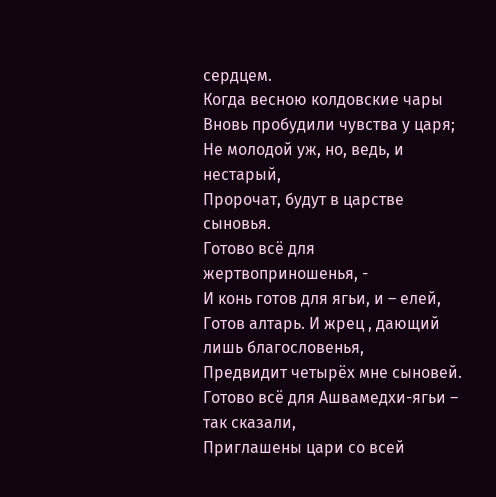сердцем.
Когда весною колдовские чары
Вновь пробудили чувства у царя;
Не молодой уж, но, ведь, и нестарый,
Пророчат, будут в царстве сыновья.
Готово всё для жертвоприношенья, -
И конь готов для ягьи, и – елей,
Готов алтарь. И жрец , дающий лишь благословенья,
Предвидит четырёх мне сыновей.
Готово всё для Ашвамедхи-ягьи – так сказали,
Приглашены цари со всей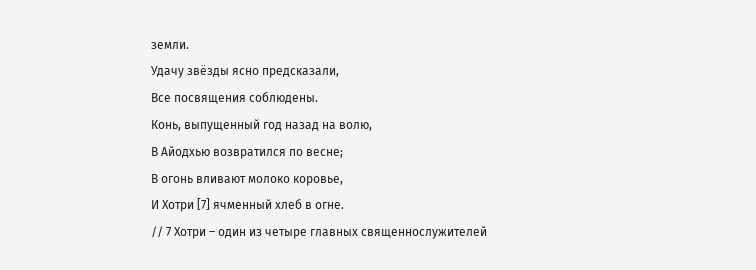земли.
Удачу звёзды ясно предсказали,
Все посвящения соблюдены.
Конь, выпущенный год назад на волю,
В Айодхью возвратился по весне;
В огонь вливают молоко коровье,
И Хотри [7] ячменный хлеб в огне.
// 7 Хотри – один из четыре главных священнослужителей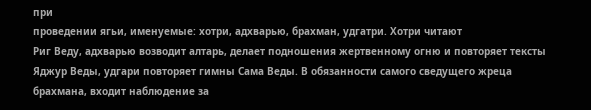при
проведении ягьи, именуемые: хотри, адхварью, брахман, удгатри. Хотри читают
Риг Веду, адхварью возводит алтарь, делает подношения жертвенному огню и повторяет тексты Яджур Веды, удгари повторяет гимны Сама Веды. В обязанности самого сведущего жреца брахмана, входит наблюдение за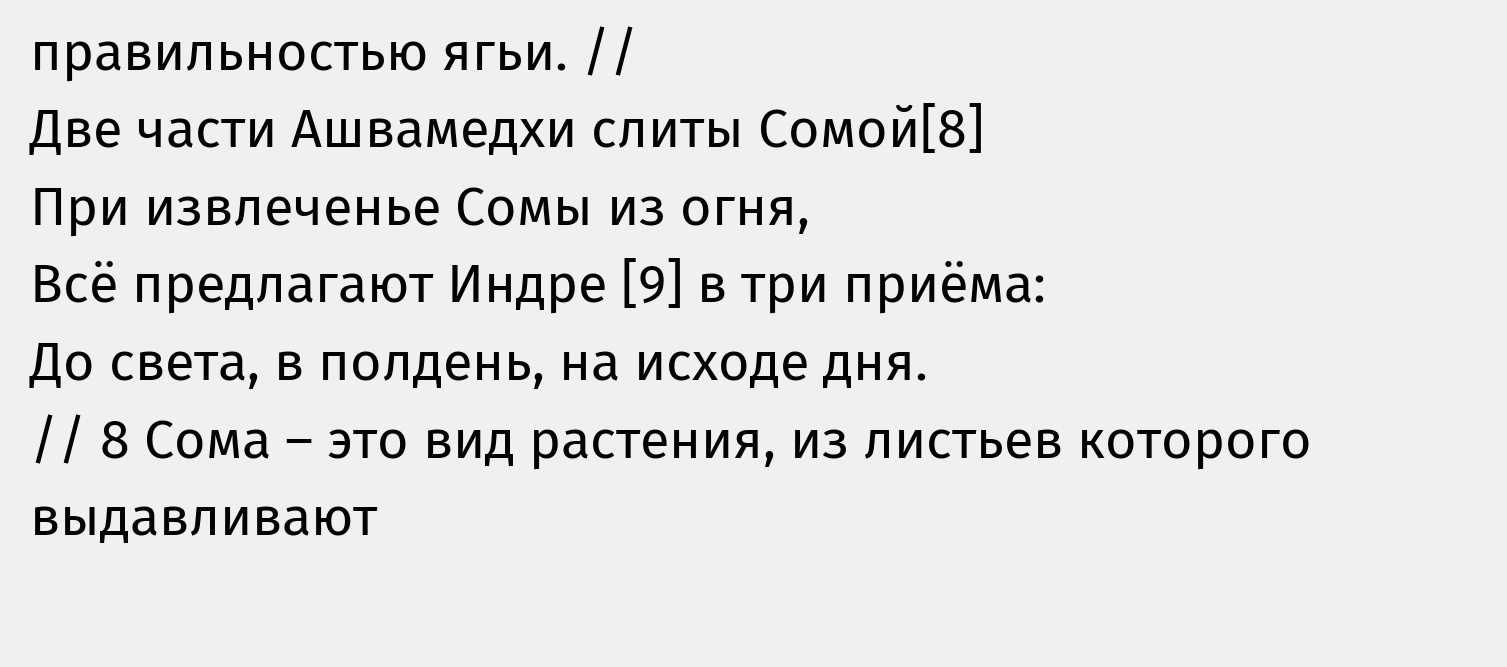правильностью ягьи. //
Две части Ашвамедхи слиты Сомой[8]
При извлеченье Сомы из огня,
Всё предлагают Индре [9] в три приёма:
До света, в полдень, на исходе дня.
// 8 Сома – это вид растения, из листьев которого выдавливают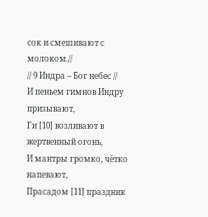сок и смешивают с молоком.//
// 9 Индра – Бог небес //
И пеньем гимнов Индру призывают,
Ги [10] возливают в жертвенный огонь,
И мантры громко, чётко напевают,
Прасадом [11] праздник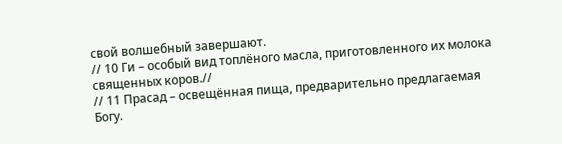свой волшебный завершают.
// 10 Ги – особый вид топлёного масла, приготовленного их молока священных коров.//
// 11 Прасад – освещённая пища, предварительно предлагаемая Богу.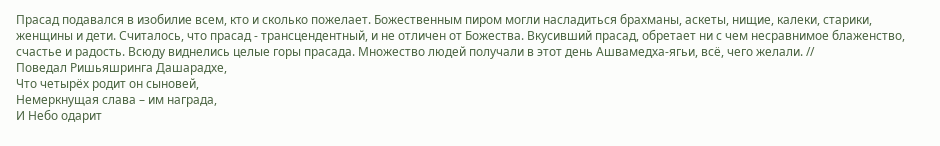Прасад подавался в изобилие всем, кто и сколько пожелает. Божественным пиром могли насладиться брахманы, аскеты, нищие, калеки, старики, женщины и дети. Считалось, что прасад - трансцендентный, и не отличен от Божества. Вкусивший прасад, обретает ни с чем несравнимое блаженство, счастье и радость. Всюду виднелись целые горы прасада. Множество людей получали в этот день Ашвамедха-ягьи, всё, чего желали. //
Поведал Ришьяшринга Дашарадхе,
Что четырёх родит он сыновей,
Немеркнущая слава – им награда,
И Небо одарит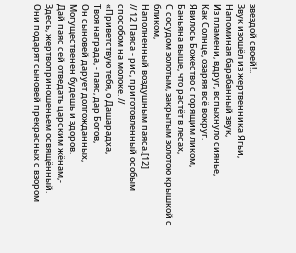звездой своей!..
Звук изошёл из жертвенника Ягьи,
Напоминая барабанный звук,
Из пламени, вдруг, вспыхнуло сиянье,
Как Солнце, озаряя всё вокруг.
Явилось Божество с горящим ликом,
Баньяна выше, что растёт в лесах,
С сосудом золотым, закрытым золотою крышкой с бликом,
Наполненный воздушным паяса.[12]
// 12 Паяса - рис, приготовленный особым способом на молоке. //
«Приветствую тебя, о Дашарадха,
Твоя награда, - паяс, дар Богов,
Он сыновей дарует долгожданных,
Могущественен будешь и здоров.
Дай паяс сей отведать царским жёнам,-
Здесь, жертвоприношеньем освящённый.
Они подарят сыновей прекрасных с взором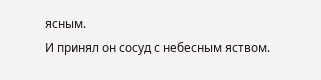ясным.
И принял он сосуд с небесным яством.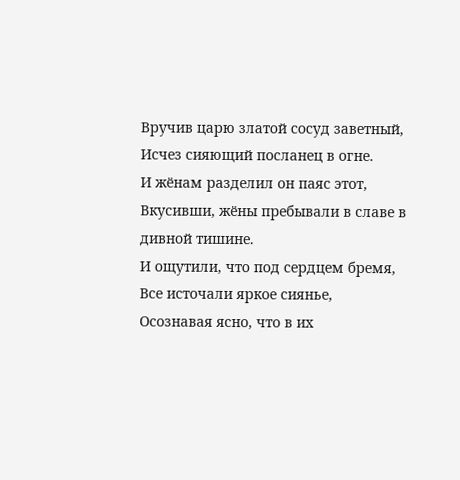Вручив царю златой сосуд заветный,
Исчез сияющий посланец в огне.
И жёнам разделил он паяс этот,
Вкусивши, жёны пребывали в славе в дивной тишине.
И ощутили, что под сердцем бремя,
Все источали яркое сиянье,
Осознавая ясно, что в их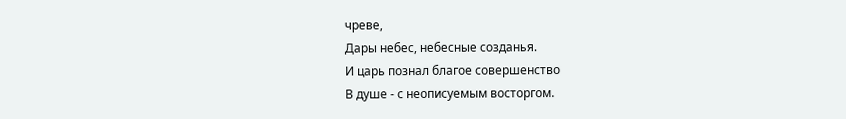чреве,
Дары небес, небесные созданья.
И царь познал благое совершенство
В душе - с неописуемым восторгом.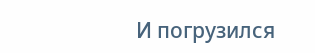И погрузился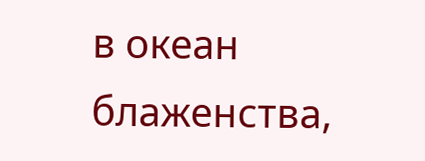в океан блаженства,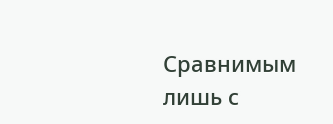Сравнимым лишь с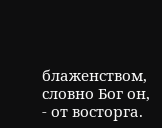блаженством, словно Бог он, - от восторга.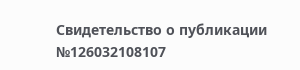Свидетельство о публикации №126032108107